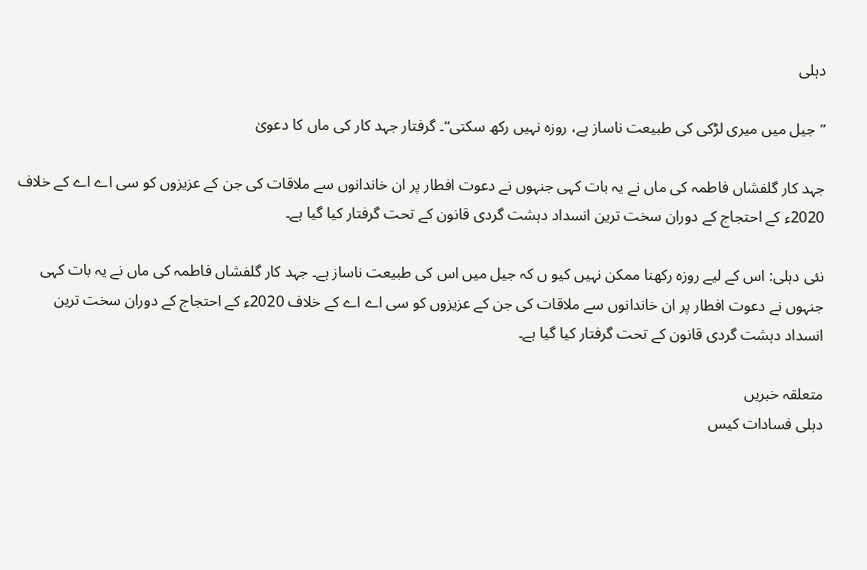دہلی

”جیل میں میری لڑکی کی طبیعت ناساز ہے، روزہ نہیں رکھ سکتی“۔ گرفتار جہد کار کی ماں کا دعویٰ

جہد کار گلفشاں فاطمہ کی ماں نے یہ بات کہی جنہوں نے دعوت افطار پر ان خاندانوں سے ملاقات کی جن کے عزیزوں کو سی اے اے کے خلاف 2020ء کے احتجاج کے دوران سخت ترین انسداد دہشت گردی قانون کے تحت گرفتار کیا گیا ہے۔

نئی دہلی: اس کے لیے روزہ رکھنا ممکن نہیں کیو ں کہ جیل میں اس کی طبیعت ناساز ہے۔ جہد کار گلفشاں فاطمہ کی ماں نے یہ بات کہی جنہوں نے دعوت افطار پر ان خاندانوں سے ملاقات کی جن کے عزیزوں کو سی اے اے کے خلاف 2020ء کے احتجاج کے دوران سخت ترین انسداد دہشت گردی قانون کے تحت گرفتار کیا گیا ہے۔

متعلقہ خبریں
دہلی فسادات کیس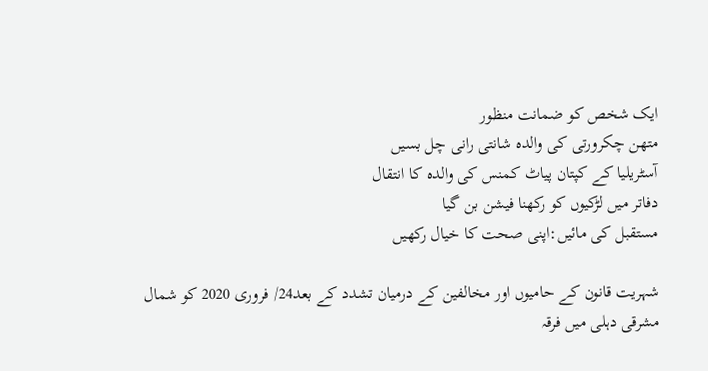ایک شخص کو ضمانت منظور
متھن چکرورتی کی والدہ شانتی رانی چل بسیں
آسٹریلیا کے کپتان پیاٹ کمنس کی والدہ کا انتقال
دفاتر میں لڑکیوں کو رکھنا فیشن بن گیا
مستقبل کی مائیں:اپنی صحت کا خیال رکھیں

شہریت قانون کے حامیوں اور مخالفین کے درمیان تشدد کے بعد24/ فروری 2020 کو شمال مشرقی دہلی میں فرقہ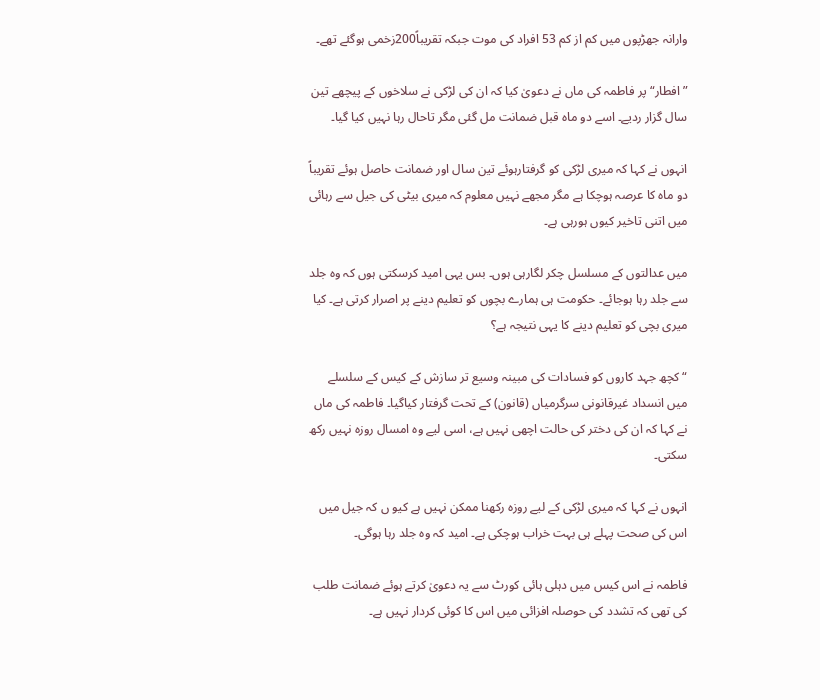وارانہ جھڑپوں میں کم از کم 53 افراد کی موت جبکہ تقریباً200زخمی ہوگئے تھے۔

”افطار“ پر فاطمہ کی ماں نے دعویٰ کیا کہ ان کی لڑکی نے سلاخوں کے پیچھے تین سال گزار ردیے۔ اسے دو ماہ قبل ضمانت مل گئی مگر تاحال رہا نہیں کیا گیا۔

انہوں نے کہا کہ میری لڑکی کو گرفتارہوئے تین سال اور ضمانت حاصل ہوئے تقریباً دو ماہ کا عرصہ ہوچکا ہے مگر مجھے نہیں معلوم کہ میری بیٹی کی جیل سے رہائی میں اتنی تاخیر کیوں ہورہی ہے۔

میں عدالتوں کے مسلسل چکر لگارہی ہوں۔ بس یہی امید کرسکتی ہوں کہ وہ جلد سے جلد رہا ہوجائے۔ حکومت ہی ہمارے بچوں کو تعلیم دینے پر اصرار کرتی ہے۔ کیا میری بچی کو تعلیم دینے کا یہی نتیجہ ہے؟

“کچھ جہد کاروں کو فسادات کی مبینہ وسیع تر سازش کے کیس کے سلسلے میں انسداد غیرقانونی سرگرمیاں (قانون) کے تحت گرفتار کیاگیا۔ فاطمہ کی ماں نے کہا کہ ان کی دختر کی حالت اچھی نہیں ہے، اسی لیے وہ امسال روزہ نہیں رکھ سکتی۔

انہوں نے کہا کہ میری لڑکی کے لیے روزہ رکھنا ممکن نہیں ہے کیو ں کہ جیل میں اس کی صحت پہلے ہی بہت خراب ہوچکی ہے۔ امید کہ وہ جلد رہا ہوگی۔

فاطمہ نے اس کیس میں دہلی ہائی کورٹ سے یہ دعویٰ کرتے ہوئے ضمانت طلب کی تھی کہ تشدد کی حوصلہ افزائی میں اس کا کوئی کردار نہیں ہے۔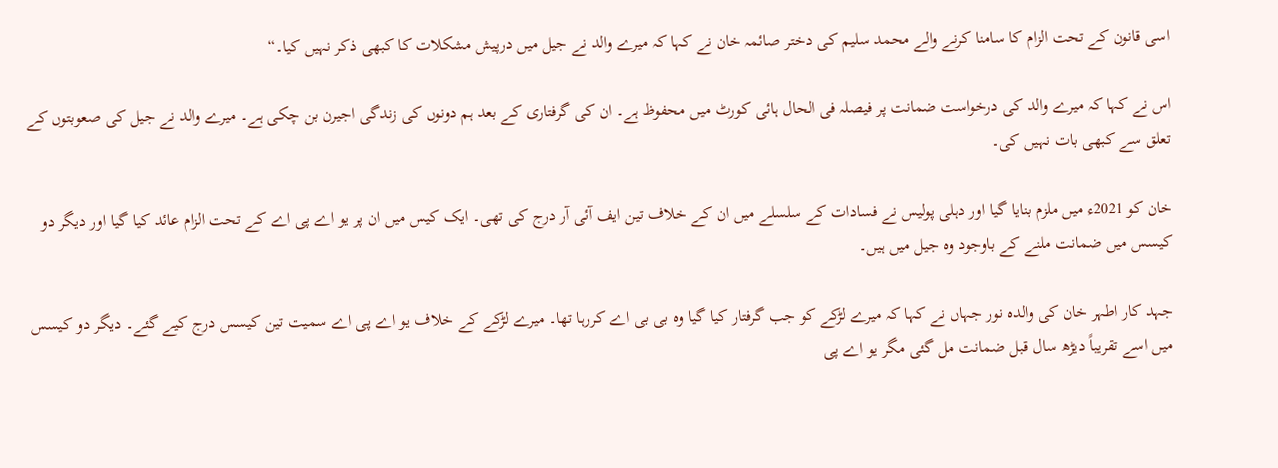اسی قانون کے تحت الزام کا سامنا کرنے والے محمد سلیم کی دختر صائمہ خان نے کہا کہ میرے والد نے جیل میں درپیش مشکلات کا کبھی ذکر نہیں کیا۔“

اس نے کہا کہ میرے والد کی درخواست ضمانت پر فیصلہ فی الحال ہائی کورٹ میں محفوظ ہے۔ ان کی گرفتاری کے بعد ہم دونوں کی زندگی اجیرن بن چکی ہے۔ میرے والد نے جیل کی صعوبتوں کے تعلق سے کبھی بات نہیں کی۔

خان کو 2021ء میں ملزم بنایا گیا اور دہلی پولیس نے فسادات کے سلسلے میں ان کے خلاف تین ایف آئی آر درج کی تھی۔ ایک کیس میں ان پر یو اے پی اے کے تحت الزام عائد کیا گیا اور دیگر دو کیسس میں ضمانت ملنے کے باوجود وہ جیل میں ہیں۔

جہد کار اطہر خان کی والدہ نور جہاں نے کہا کہ میرے لڑکے کو جب گرفتار کیا گیا وہ بی بی اے کررہا تھا۔ میرے لڑکے کے خلاف یو اے پی اے سمیت تین کیسس درج کیے گئے۔ دیگر دو کیسس میں اسے تقریباً دیڑھ سال قبل ضمانت مل گئی مگر یو اے پی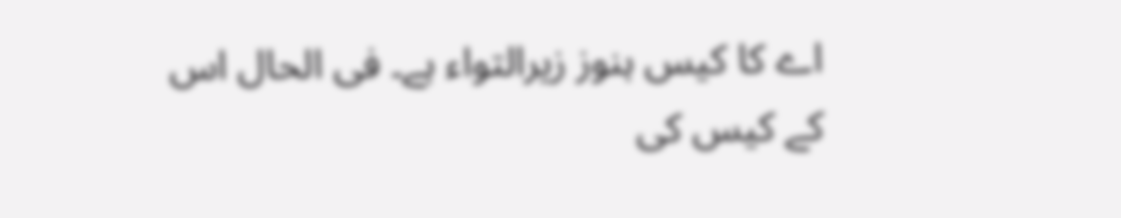اے کا کیس ہنوز زیرالتواء ہے۔ فی الحال اس کے کیس کی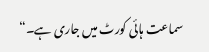سماعت ہائی کورٹ میں جاری ہے۔“